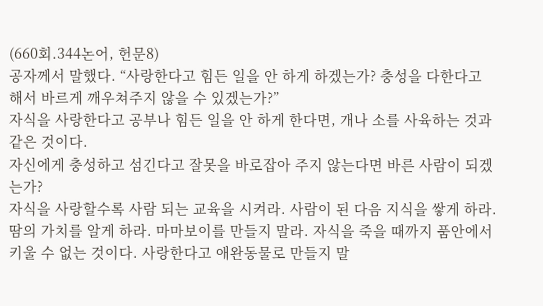(660회.344논어, 헌문8)
공자께서 말했다. “사랑한다고 힘든 일을 안 하게 하겠는가? 충성을 다한다고 해서 바르게 깨우쳐주지 않을 수 있겠는가?”
자식을 사랑한다고 공부나 힘든 일을 안 하게 한다면, 개나 소를 사육하는 것과 같은 것이다.
자신에게 충성하고 섬긴다고 잘못을 바로잡아 주지 않는다면 바른 사람이 되겠는가?
자식을 사랑할수록 사람 되는 교육을 시켜라. 사람이 된 다음 지식을 쌓게 하라. 땀의 가치를 알게 하라. 마마보이를 만들지 말라. 자식을 죽을 때까지 품안에서 키울 수 없는 것이다. 사랑한다고 애완동물로 만들지 말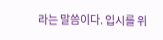라는 말씀이다. 입시를 위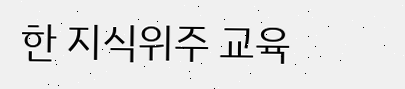한 지식위주 교육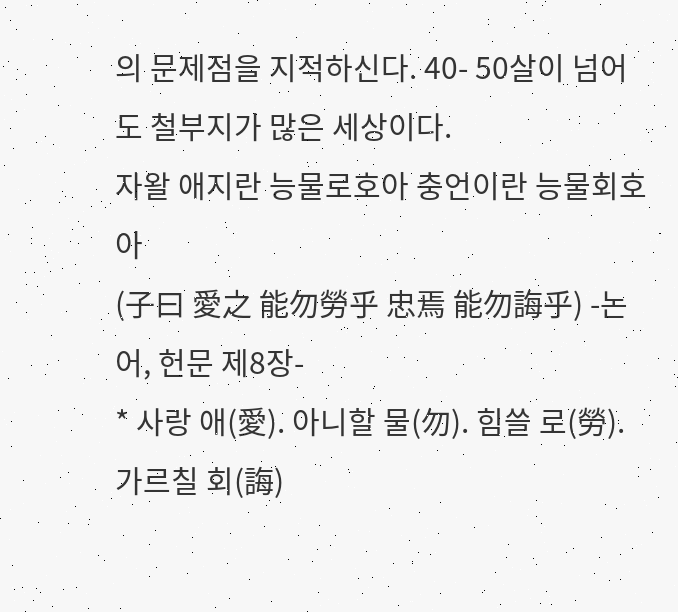의 문제점을 지적하신다. 40- 50살이 넘어도 철부지가 많은 세상이다.
자왈 애지란 능물로호아 충언이란 능물회호아
(子曰 愛之 能勿勞乎 忠焉 能勿誨乎) -논어, 헌문 제8장-
* 사랑 애(愛). 아니할 물(勿). 힘쓸 로(勞). 가르칠 회(誨)